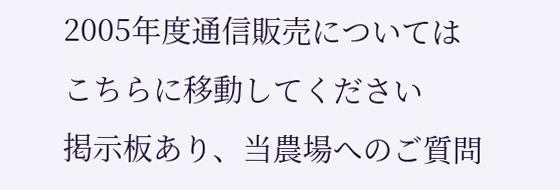2005年度通信販売については
こちらに移動してください
掲示板あり、当農場へのご質問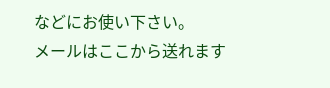などにお使い下さい。
メールはここから送れます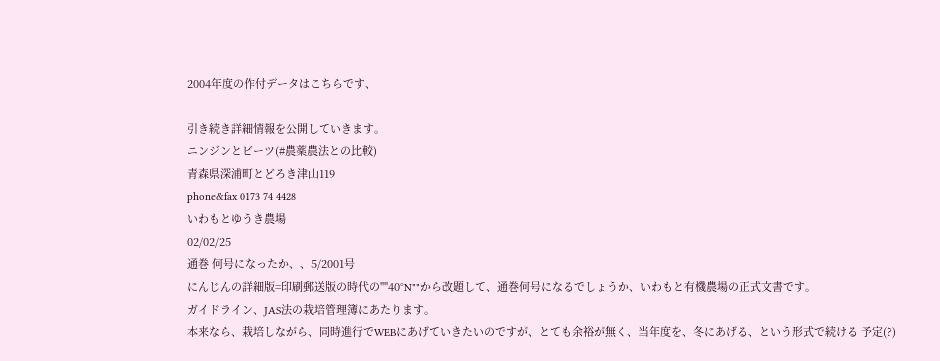2004年度の作付データはこちらです、

引き続き詳細情報を公開していきます。
ニンジンとビーツ(#農薬農法との比較)
青森県深浦町とどろき津山119
phone&fax 0173 74 4428
いわもとゆうき農場
02/02/25
通巻 何号になったか、、5/2001号
にんじんの詳細版=印刷郵送版の時代の""40°N""から改題して、通巻何号になるでしょうか、いわもと有機農場の正式文書です。
ガイドライン、JAS法の栽培管理簿にあたります。
本来なら、栽培しながら、同時進行でWEBにあげていきたいのですが、とても余裕が無く、当年度を、冬にあげる、という形式で続ける 予定(?)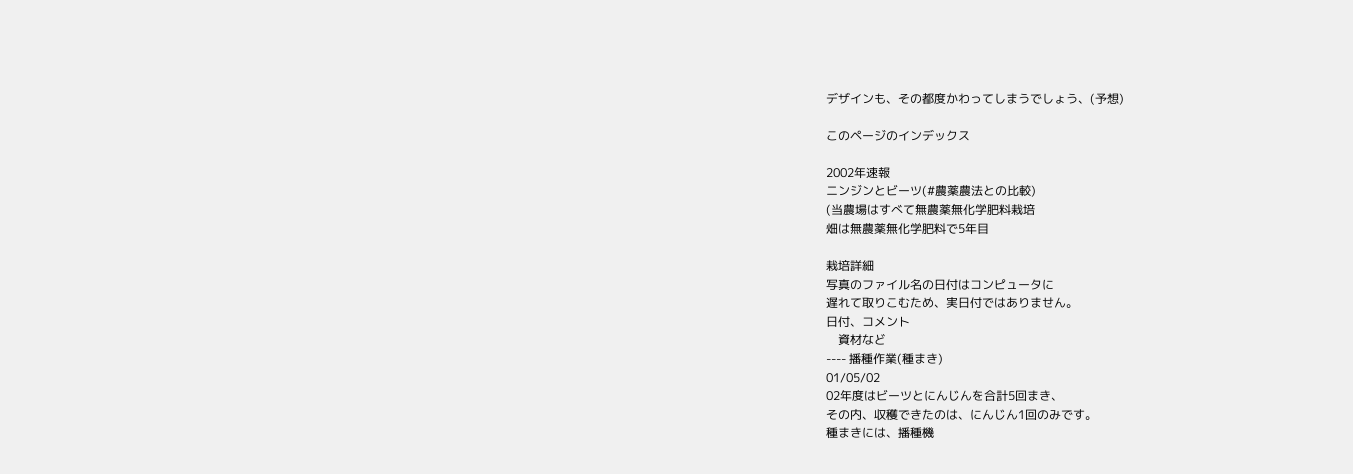デザインも、その都度かわってしまうでしょう、(予想)

このページのインデックス

2002年速報
ニンジンとビーツ(#農薬農法との比較)
(当農場はすべて無農薬無化学肥料栽培
畑は無農薬無化学肥料で5年目

栽培詳細
写真のファイル名の日付はコンピュータに
遅れて取りこむため、実日付ではありません。
日付、コメント
    資材など
---- 播種作業(種まき)
01/05/02
02年度はビーツとにんじんを合計5回まき、
その内、収穫できたのは、にんじん1回のみです。
種まきには、播種機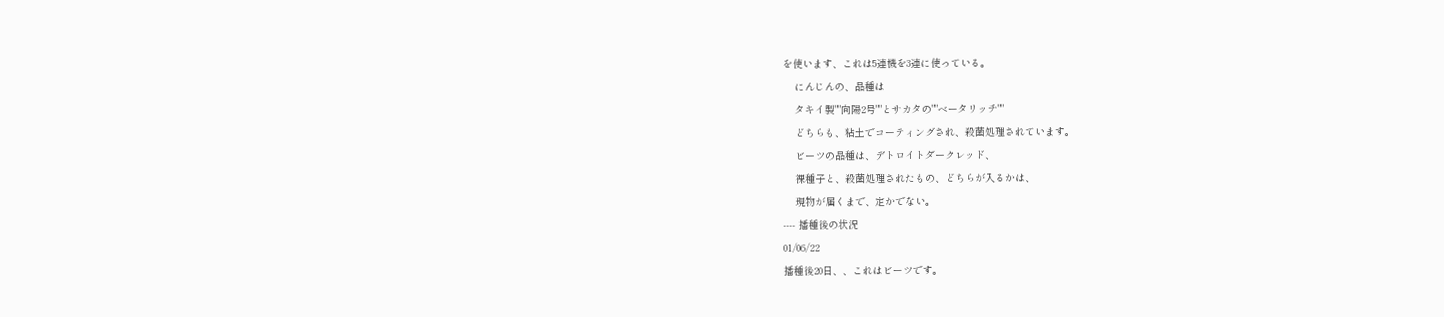を使います、これは5連機を3連に使っている。
    にんじんの、品種は
    タキイ製""向陽2号""とサカタの""ベータリッチ""
    どちらも、粘土でコーティングされ、殺菌処理されています。
    ビーツの品種は、デトロイトダークレッド、
    裸種子と、殺菌処理されたもの、どちらが入るかは、
    現物が届くまで、定かでない。
---- 播種後の状況
01/06/22
播種後20日、、これはビーツです。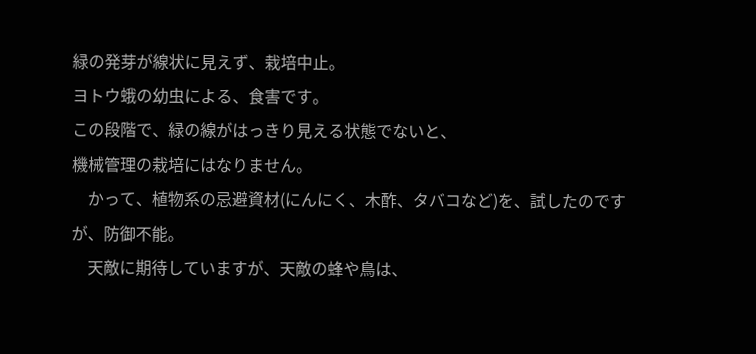緑の発芽が線状に見えず、栽培中止。
ヨトウ蛾の幼虫による、食害です。
この段階で、緑の線がはっきり見える状態でないと、
機械管理の栽培にはなりません。
    かって、植物系の忌避資材(にんにく、木酢、タバコなど)を、試したのですが、防御不能。
    天敵に期待していますが、天敵の蜂や鳥は、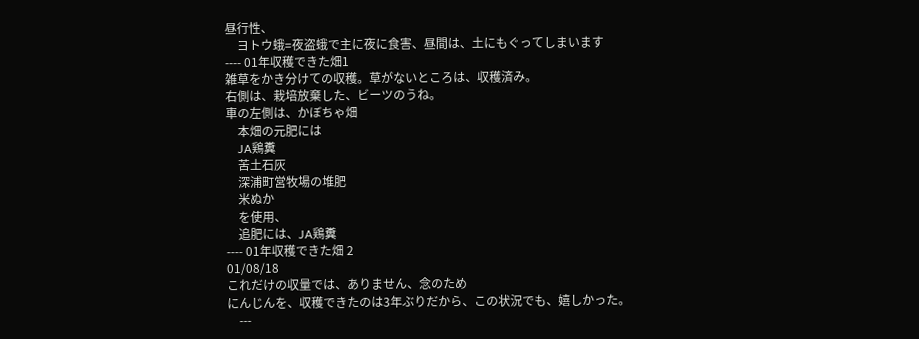昼行性、
    ヨトウ蛾=夜盗蛾で主に夜に食害、昼間は、土にもぐってしまいます
---- 01年収穫できた畑1
雑草をかき分けての収穫。草がないところは、収穫済み。
右側は、栽培放棄した、ビーツのうね。
車の左側は、かぼちゃ畑
    本畑の元肥には
    JA鶏糞
    苦土石灰
    深浦町営牧場の堆肥
    米ぬか
    を使用、
    追肥には、JA鶏糞
---- 01年収穫できた畑 2
01/08/18
これだけの収量では、ありません、念のため
にんじんを、収穫できたのは3年ぶりだから、この状況でも、嬉しかった。
    ---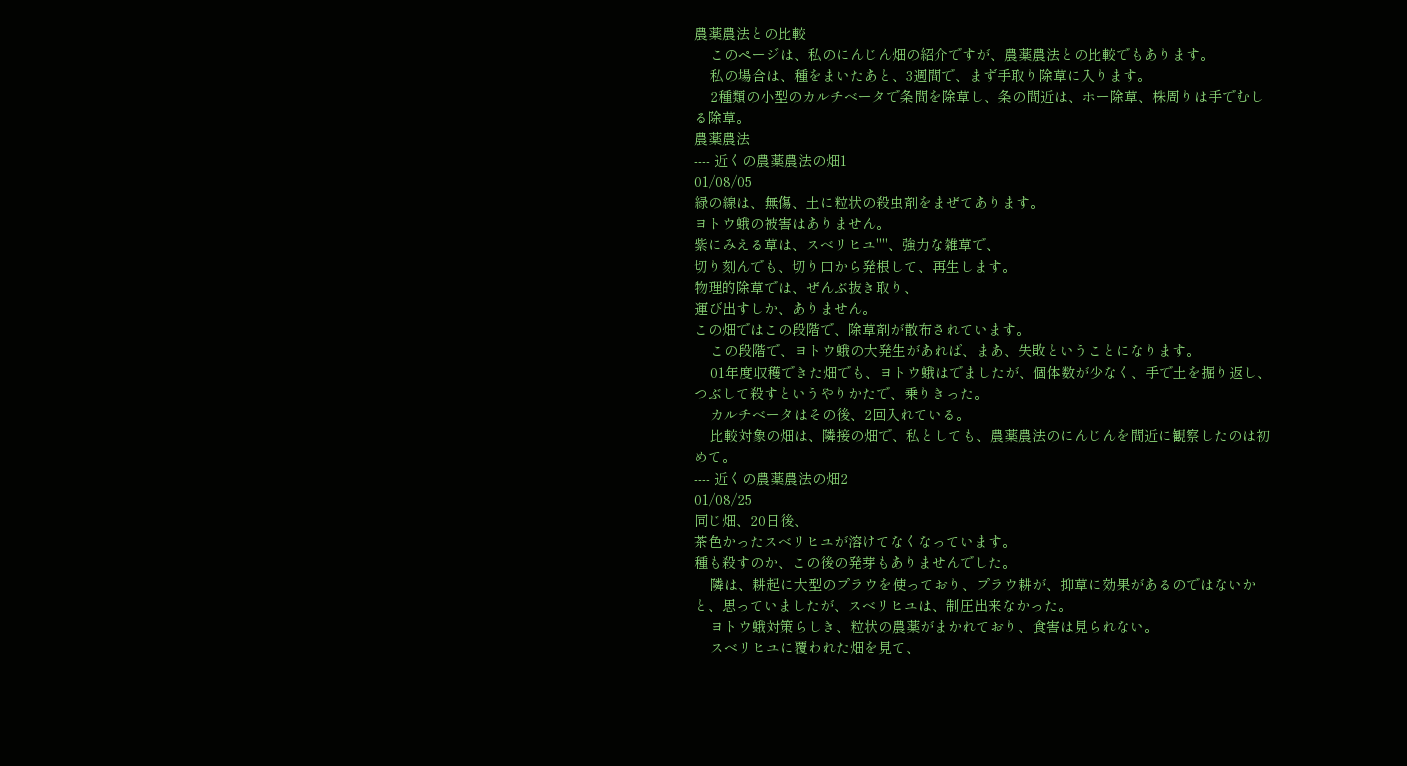農薬農法との比較
    このページは、私のにんじん畑の紹介ですが、農薬農法との比較でもあります。
    私の場合は、種をまいたあと、3週間で、まず手取り除草に入ります。
    2種類の小型のカルチベータで条間を除草し、条の間近は、ホー除草、株周りは手でむしる除草。
農薬農法
---- 近くの農薬農法の畑1
01/08/05
緑の線は、無傷、土に粒状の殺虫剤をまぜてあります。
ヨトウ蛾の被害はありません。
紫にみえる草は、スベリヒユ""、強力な雑草で、
切り刻んでも、切り口から発根して、再生します。
物理的除草では、ぜんぶ抜き取り、
運び出すしか、ありません。
この畑ではこの段階で、除草剤が散布されています。
    この段階で、ヨトウ蛾の大発生があれば、まあ、失敗ということになります。
    01年度収穫できた畑でも、ヨトウ蛾はでましたが、個体数が少なく、手で土を掘り返し、つぶして殺すというやりかたで、乗りきった。
    カルチベータはその後、2回入れている。
    比較対象の畑は、隣接の畑で、私としても、農薬農法のにんじんを間近に観察したのは初めて。
---- 近くの農薬農法の畑2
01/08/25
同じ畑、20日後、
茶色かったスベリヒユが溶けてなくなっています。
種も殺すのか、この後の発芽もありませんでした。
    隣は、耕起に大型のプラウを使っており、プラウ耕が、抑草に効果があるのではないかと、思っていましたが、スベリヒユは、制圧出来なかった。
    ヨトウ蛾対策らしき、粒状の農薬がまかれており、食害は見られない。
    スベリヒユに覆われた畑を見て、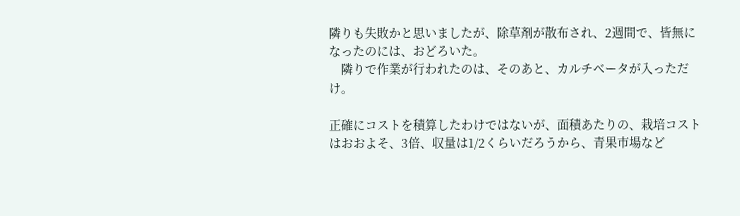隣りも失敗かと思いましたが、除草剤が散布され、2週間で、皆無になったのには、おどろいた。
    隣りで作業が行われたのは、そのあと、カルチベータが入っただけ。

正確にコストを積算したわけではないが、面積あたりの、栽培コストはおおよそ、3倍、収量は1/2くらいだろうから、青果市場など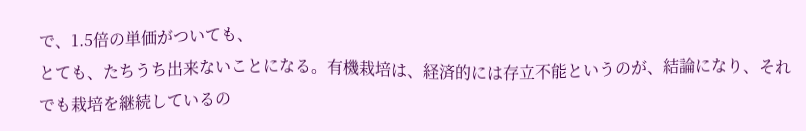で、1.5倍の単価がついても、
とても、たちうち出来ないことになる。有機栽培は、経済的には存立不能というのが、結論になり、それでも栽培を継続しているの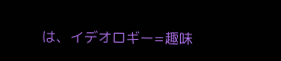は、イデオロギー=趣味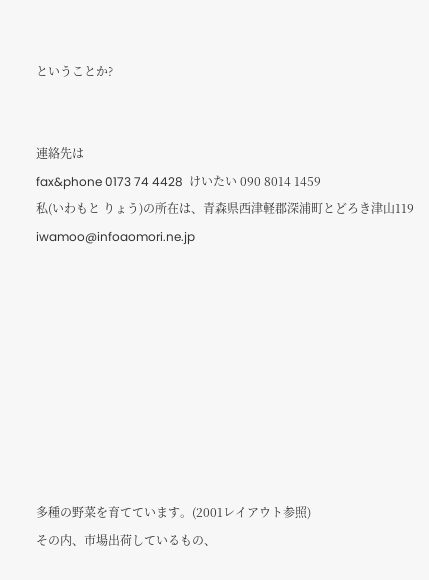ということか?


連絡先は
fax&phone 0173 74 4428  けいたい 090 8014 1459
私(いわもと りょう)の所在は、青森県西津軽郡深浦町とどろき津山119
iwamoo@infoaomori.ne.jp









多種の野菜を育てています。(2001レイアウト参照)
その内、市場出荷しているもの、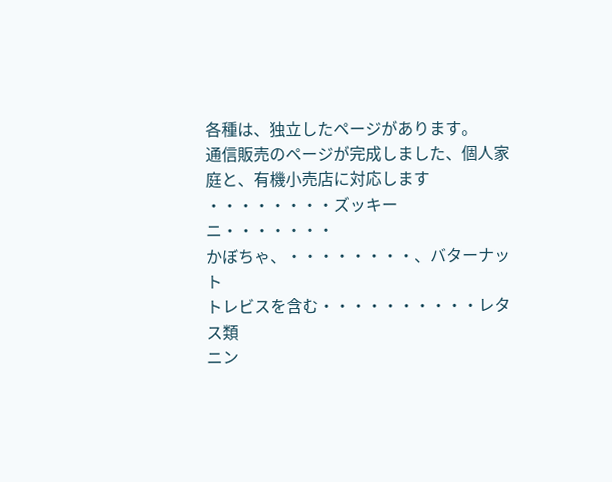各種は、独立したページがあります。
通信販売のページが完成しました、個人家庭と、有機小売店に対応します
・・・・・・・・ズッキーニ・・・・・・・
かぼちゃ、・・・・・・・・、バターナット
トレビスを含む・・・・・・・・・・レタス類
ニン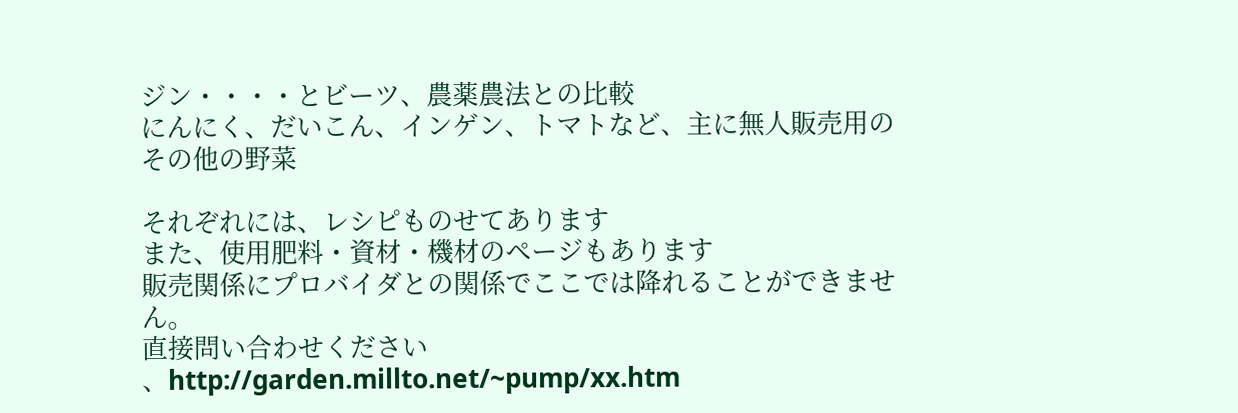ジン・・・・とビーツ、農薬農法との比較
にんにく、だいこん、インゲン、トマトなど、主に無人販売用のその他の野菜

それぞれには、レシピものせてあります
また、使用肥料・資材・機材のページもあります
販売関係にプロバイダとの関係でここでは降れることができません。
直接問い合わせください
、http://garden.millto.net/~pump/xx.htm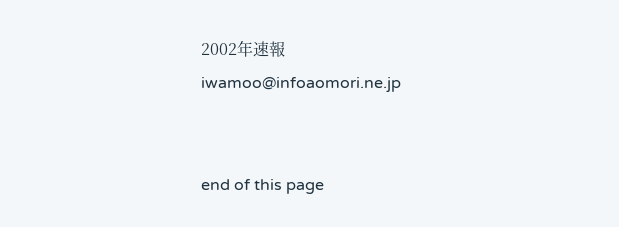2002年速報
iwamoo@infoaomori.ne.jp


end of this page